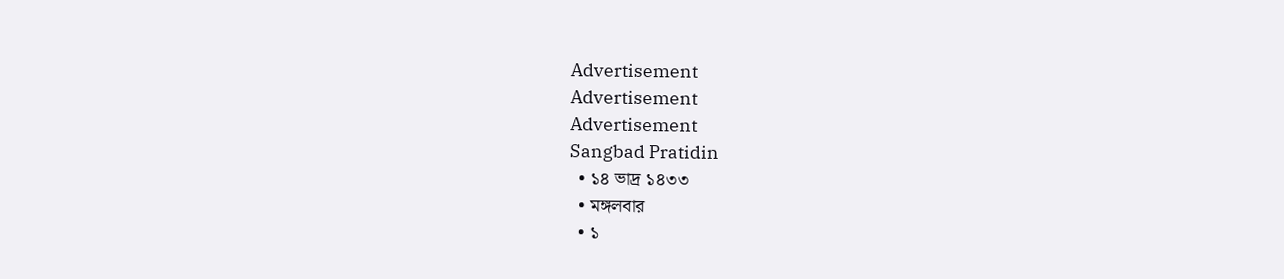Advertisement
Advertisement
Advertisement
Sangbad Pratidin
  • ১৪ ভাদ্র ১৪৩৩
  • মঙ্গলবার
  • ১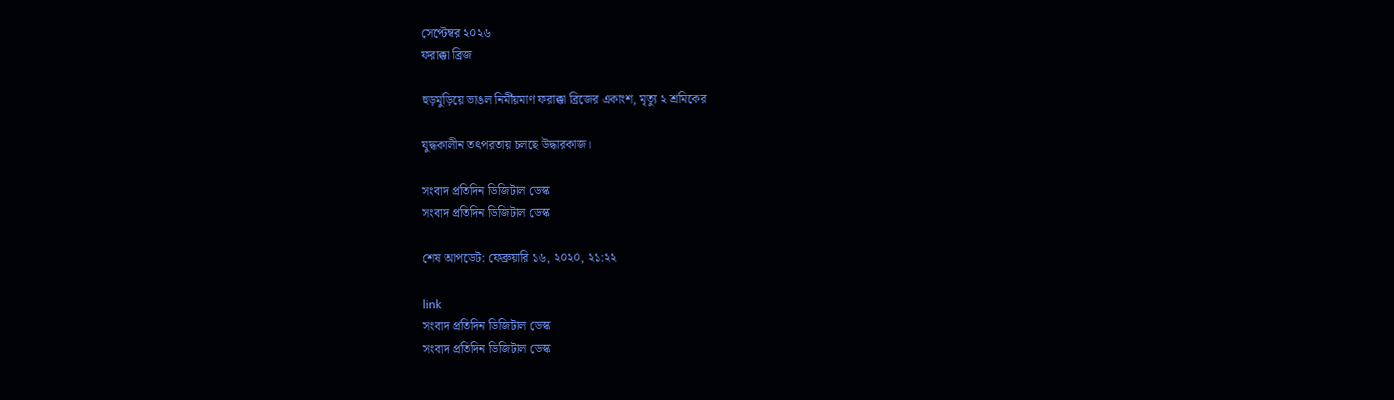সেপ্টেম্বর ২০২৬
ফরাক্কা ব্রিজ

হুড়মুড়িয়ে ভাঙল নির্মীয়মাণ ফরাক্কা ব্রিজের একাংশ, মৃত্যু ২ শ্রমিকের

যুদ্ধকালীন তৎপরতায় চলছে উদ্ধারকাজ।

সংবাদ প্রতিদিন ডিজিটাল ডেস্ক
সংবাদ প্রতিদিন ডিজিটাল ডেস্ক

শেষ আপডেট: ফেব্রুয়ারি ১৬, ২০২০, ২১:২২

link
সংবাদ প্রতিদিন ডিজিটাল ডেস্ক
সংবাদ প্রতিদিন ডিজিটাল ডেস্ক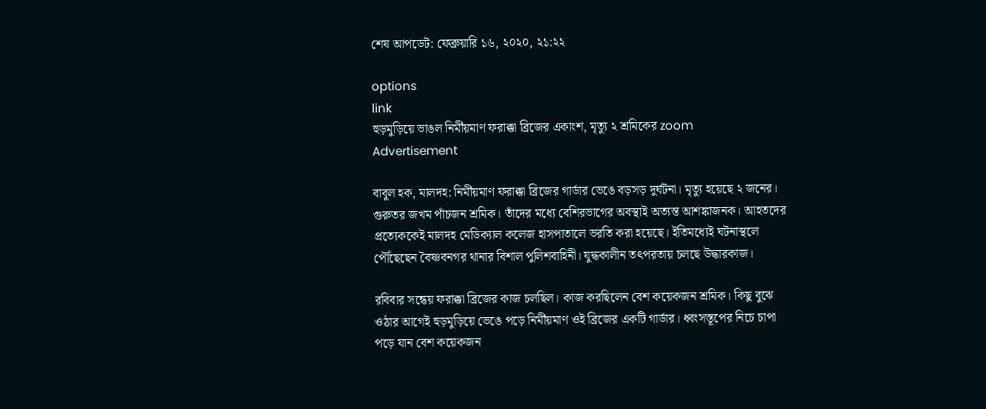শেষ আপডেট: ফেব্রুয়ারি ১৬, ২০২০, ২১:২২

options
link
হুড়মুড়িয়ে ভাঙল নির্মীয়মাণ ফরাক্কা ব্রিজের একাংশ, মৃত্যু ২ শ্রমিকের zoom
Advertisement

বাবুল হক, মালদহ: নির্মীয়মাণ ফরাক্কা ব্রিজের গার্ডার ভেঙে বড়সড় দুর্ঘটনা। মৃত্যু হয়েছে ২ জনের। গুরুতর জখম পাঁচজন শ্রমিক। তাঁদের মধ্যে বেশিরভাগের অবস্থাই অত্যন্ত আশঙ্কাজনক। আহতদের প্রত্যেককেই মালদহ মেডিক্যাল কলেজ হাসপাতালে ভরতি করা হয়েছে। ইতিমধ্যেই ঘটনাস্থলে পৌঁছেছেন বৈষ্ণবনগর থানার বিশাল পুলিশবাহিনী। যুদ্ধকালীন তৎপরতায় চলছে উদ্ধারকাজ।

রবিবার সন্ধেয় ফরাক্কা ব্রিজের কাজ চলছিল। কাজ করছিলেন বেশ কয়েকজন শ্রমিক। কিছু বুঝে ওঠার আগেই হুড়মুড়িয়ে ভেঙে পড়ে নির্মীয়মাণ ওই ব্রিজের একটি গার্ডার। ধ্বংসস্তূপের নিচে চাপা পড়ে যান বেশ কয়েকজন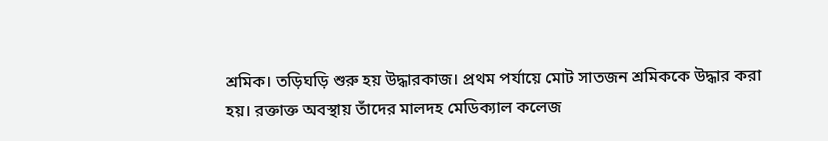শ্রমিক। তড়িঘড়ি শুরু হয় উদ্ধারকাজ। প্রথম পর্যায়ে মোট সাতজন শ্রমিককে উদ্ধার করা হয়। রক্তাক্ত অবস্থায় তাঁদের মালদহ মেডিক্যাল কলেজ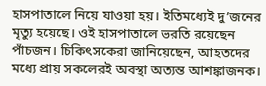হাসপাতালে নিয়ে যাওয়া হয়। ইতিমধ্যেই দু’জনের মৃত্যু হয়েছে। ওই হাসপাতালে ভরতি রয়েছেন পাঁচজন। চিকিৎসকেরা জানিয়েছেন, আহতদের মধ্যে প্রায় সকলেরই অবস্থা অত্যন্ত আশঙ্কাজনক।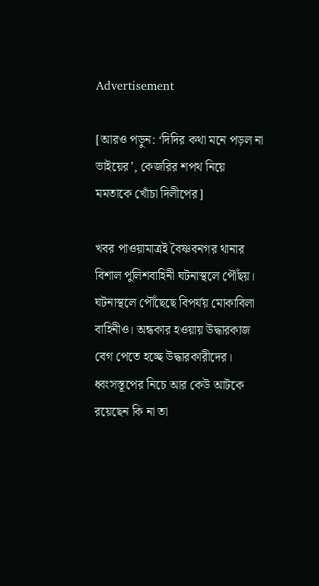Advertisement

[আরও পড়ুন: ‘দিদির কথা মনে পড়ল না ভাইয়ের’, কেজরির শপথ নিয়ে মমতাকে খোঁচা দিলীপের]

খবর পাওয়ামাত্রই বৈষ্ণবনগর থানার বিশাল পুলিশবাহিনী ঘটনাস্থলে পৌঁছয়। ঘটনাস্থলে পৌঁছেছে বিপর্যয় মোকাবিলা বাহিনীও। অন্ধকার হওয়ায় উদ্ধারকাজ বেগ পেতে হচ্ছে উদ্ধারকারীদের। ধ্বংসস্তূপের নিচে আর কেউ আটকে রয়েছেন কি না তা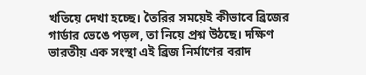খতিয়ে দেখা হচ্ছে। তৈরির সময়েই কীভাবে ব্রিজের গার্ডার ভেঙে পড়ল, তা নিয়ে প্রশ্ন উঠছে। দক্ষিণ ভারতীয় এক সংস্থা এই ব্রিজ নির্মাণের বরাদ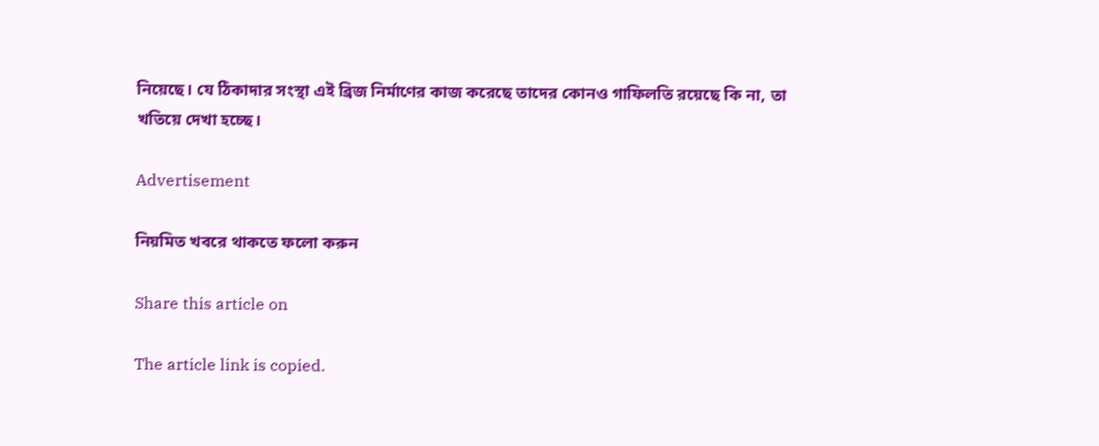নিয়েছে। যে ঠিকাদার সংস্থা এই ব্রিজ নির্মাণের কাজ করেছে তাদের কোনও গাফিলতি রয়েছে কি না, তা খতিয়ে দেখা হচ্ছে।

Advertisement

নিয়মিত খবরে থাকতে ফলো করুন

Share this article on

The article link is copied.